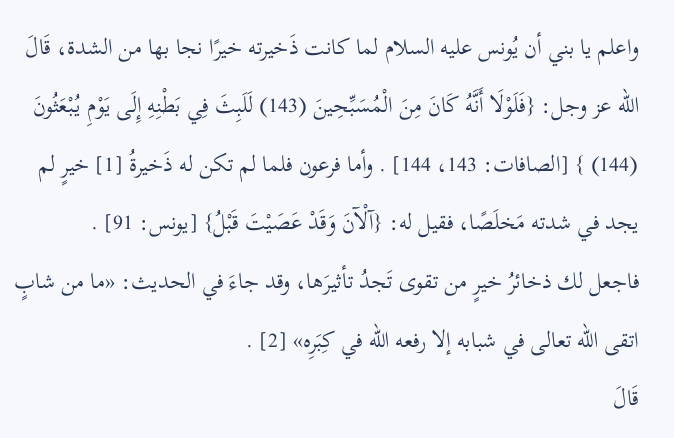واعلم يا بني أن يُونس عليه السلام لما كانت ذَخيرته خيرًا نجا بها من الشدة، قَالَ الله عز وجل: {فَلَوْلَا أَنَّهُ كَانَ مِنَ الْمُسَبِّحِينَ (143) لَلَبِثَ فِي بَطْنِهِ إِلَى يَوْمِ يُبْعَثُونَ (144) } [الصافات: 143، 144] . وأما فرعون فلما لم تكن له ذَخيرةُ [1] خيرٍ لم يجد في شدته مَخلَصًا، فقيل له: {آلْآنَ وَقَدْ عَصَيْتَ قَبْلُ} [يونس: 91] .
فاجعل لك ذخائرُ خيرٍ من تقوى تَجدُ تأثيرَها، وقد جاءَ في الحديث: «ما من شابٍ اتقى الله تعالى في شبابه إلا رفعه الله في كِبَرِه» [2] .
قَالَ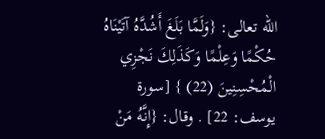الله تعالى: {وَلَمَّا بَلَغَ أَشُدَّهُ آتَيْنَاهُ حُكْمًا وَعِلْمًا وَكَذَلِكَ نَجْزِي الْمُحْسِنِينَ (22) } [سورة يوسف: 22] . وقال: {إِنَّهُ مَنْ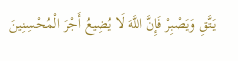يَتَّقِ وَيَصْبِرْ فَإِنَّ اللَّهَ لَا يُضِيعُ أَجْرَ الْمُحْسِنِينَ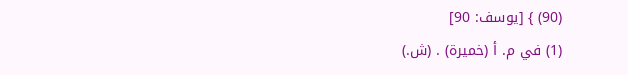(90) } [يوسف: 90]
(1) في م. أ (خميرة) . (ش.)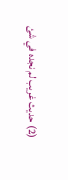(2) حديث غريب لم نجده في شئ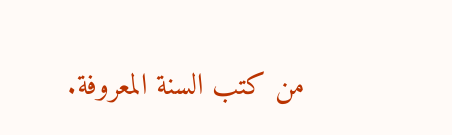من كتب السنة المعروفة.